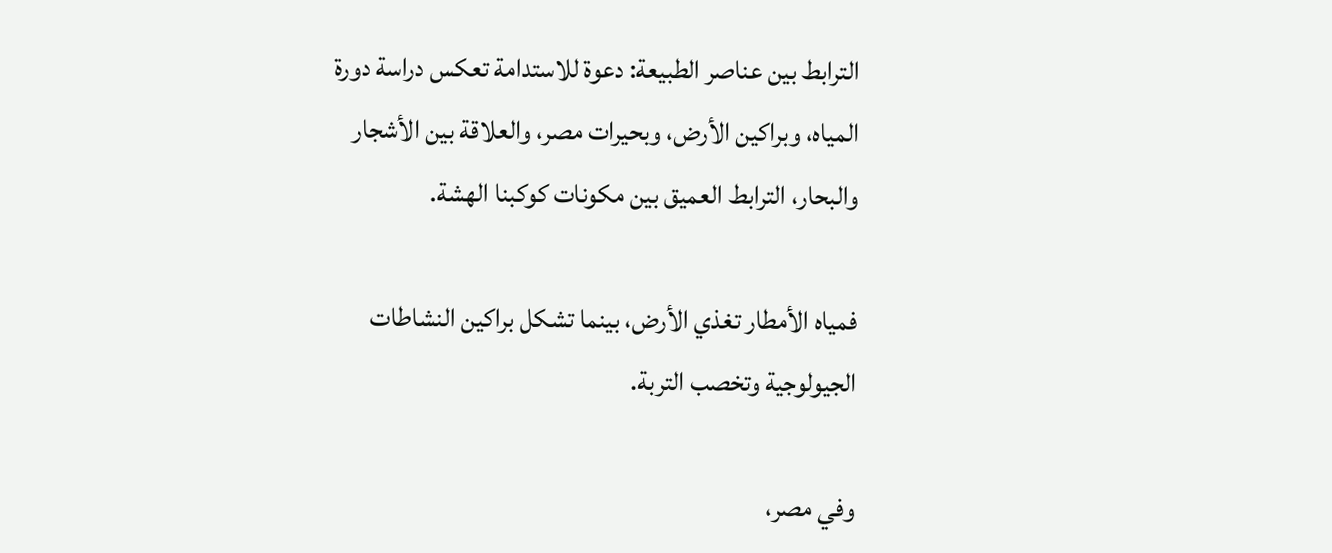الترابط بين عناصر الطبيعة: دعوة للاستدامة تعكس دراسة دورة المياه، وبراكين الأرض، وبحيرات مصر، والعلاقة بين الأشجار والبحار، الترابط العميق بين مكونات كوكبنا الهشة.

فمياه الأمطار تغذي الأرض، بينما تشكل براكين النشاطات الجيولوجية وتخصب التربة.

وفي مصر،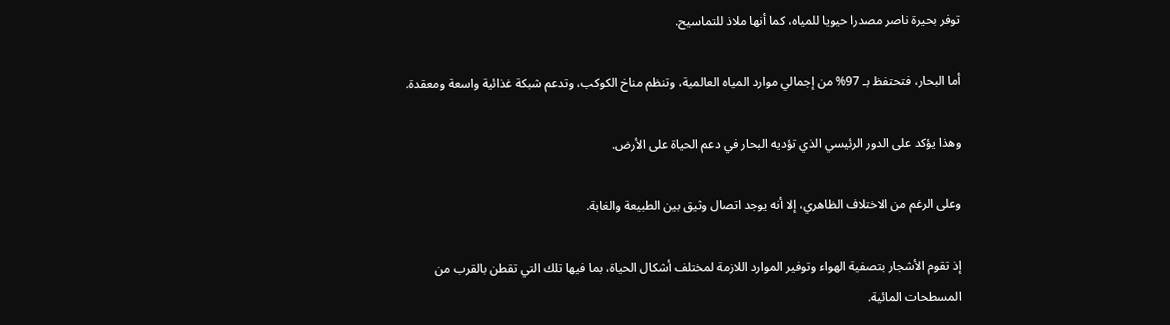توفر بحيرة ناصر مصدرا حيويا للمياه، كما أنها ملاذ للتماسيح.

أما البحار، فتحتفظ بـ 97% من إجمالي موارد المياه العالمية، وتنظم مناخ الكوكب، وتدعم شبكة غذائية واسعة ومعقدة.

وهذا يؤكد على الدور الرئيسي الذي تؤديه البحار في دعم الحياة على الأرض.

وعلى الرغم من الاختلاف الظاهري، إلا أنه يوجد اتصال وثيق بين الطبيعة والغابة.

إذ تقوم الأشجار بتصفية الهواء وتوفير الموارد اللازمة لمختلف أشكال الحياة، بما فيها تلك التي تقطن بالقرب من المسطحات المائية.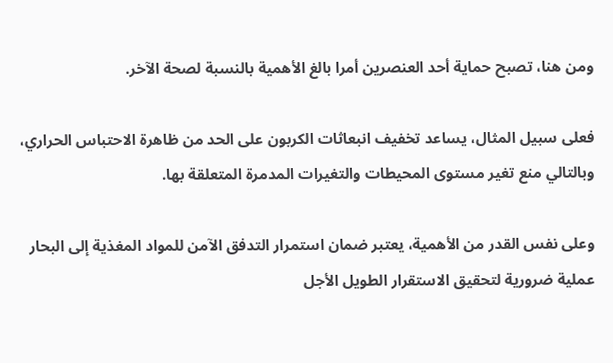ومن هنا، تصبح حماية أحد العنصرين أمرا بالغ الأهمية بالنسبة لصحة الآخر.

فعلى سبيل المثال، يساعد تخفيف انبعاثات الكربون على الحد من ظاهرة الاحتباس الحراري، وبالتالي منع تغير مستوى المحيطات والتغيرات المدمرة المتعلقة بها.

وعلى نفس القدر من الأهمية، يعتبر ضمان استمرار التدفق الآمن للمواد المغذية إلى البحار عملية ضرورية لتحقيق الاستقرار الطويل الأجل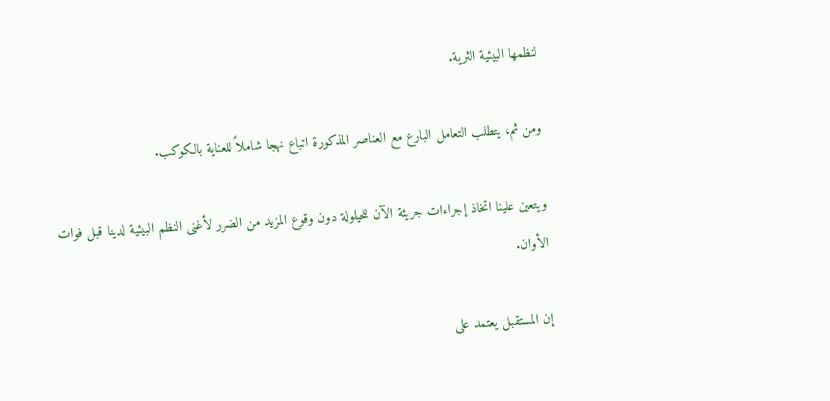لنظمها البيئية الثرية.

ومن ثم، يتطلب التعامل البارع مع العناصر المذكورة اتباع نهجا شاملاً للعناية بالكوكب.

ويتعين علينا اتخاذ إجراءات جريئة الآن للحيلولة دون وقوع المزيد من الضرر لأغنى النظم البيئية لدينا قبل فوات الأوان.

إن المستقبل يعتمد على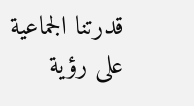قدرتنا الجماعية على رؤية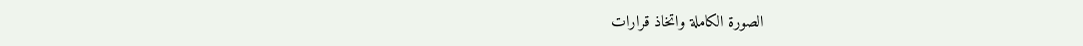الصورة الكاملة واتخاذ قرارات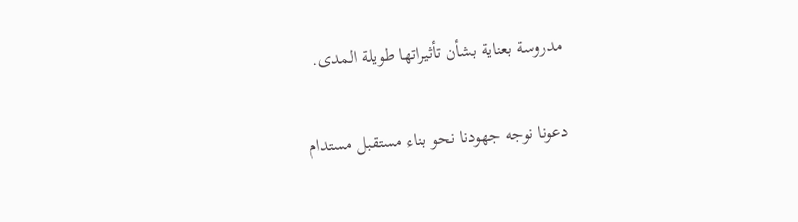مدروسة بعناية بشأن تأثيراتها طويلة المدى.

دعونا نوجه جهودنا نحو بناء مستقبل مستدام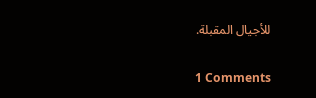للأجيال المقبلة.

1 Comments